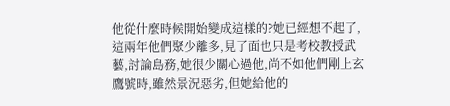他從什麼時候開始變成這樣的?她已經想不起了,這兩年他們聚少離多,見了面也只是考校教授武藝,討論島務,她很少關心過他,尚不如他們剛上玄鷹號時,雖然景況惡劣,但她給他的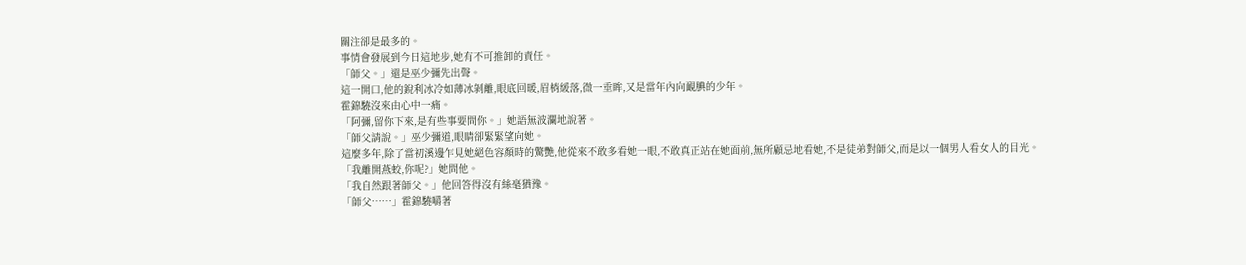關注卻是最多的。
事情會發展到今日這地步,她有不可推卸的責任。
「師父。」還是巫少彌先出聲。
這一開口,他的銳利冰冷如薄冰剝離,眼底回暖,眉梢緩落,微一垂眸,又是當年內向靦腆的少年。
霍錦驍沒來由心中一痛。
「阿彌,留你下來,是有些事要問你。」她語無波瀾地說著。
「師父請說。」巫少彌道,眼睛卻緊緊望向她。
這麼多年,除了當初溪邊乍見她絕色容顏時的驚艷,他從來不敢多看她一眼,不敢真正站在她面前,無所顧忌地看她,不是徒弟對師父,而是以一個男人看女人的目光。
「我離開燕蛟,你呢?」她問他。
「我自然跟著師父。」他回答得沒有絲毫猶豫。
「師父……」霍錦驍嚼著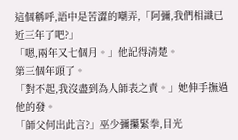這個稱呼,語中是苦澀的嘲弄,「阿彌,我們相識已近三年了吧?」
「嗯,兩年又七個月。」他記得清楚。
第三個年頭了。
「對不起,我沒盡到為人師表之責。」她伸手撫過他的發。
「師父何出此言?」巫少彌攥緊拳,目光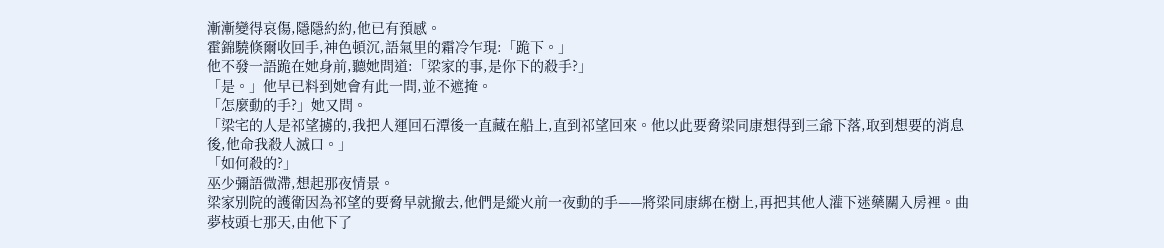漸漸變得哀傷,隱隱約約,他已有預感。
霍錦驍倏爾收回手,神色頓沉,語氣里的霜冷乍現:「跪下。」
他不發一語跪在她身前,聽她問道:「梁家的事,是你下的殺手?」
「是。」他早已料到她會有此一問,並不遮掩。
「怎麼動的手?」她又問。
「梁宅的人是祁望擄的,我把人運回石潭後一直藏在船上,直到祁望回來。他以此要脅梁同康想得到三爺下落,取到想要的消息後,他命我殺人滅口。」
「如何殺的?」
巫少彌語微滯,想起那夜情景。
梁家別院的護衛因為祁望的要脅早就撤去,他們是縱火前一夜動的手——將梁同康綁在樹上,再把其他人灌下迷藥關入房裡。曲夢枝頭七那天,由他下了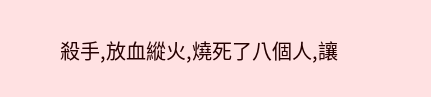殺手,放血縱火,燒死了八個人,讓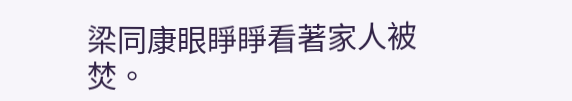梁同康眼睜睜看著家人被焚。